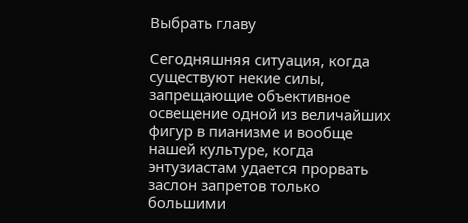Выбрать главу

Сегодняшняя ситуация, когда существуют некие силы, запрещающие объективное освещение одной из величайших фигур в пианизме и вообще нашей культуре, когда энтузиастам удается прорвать заслон запретов только большими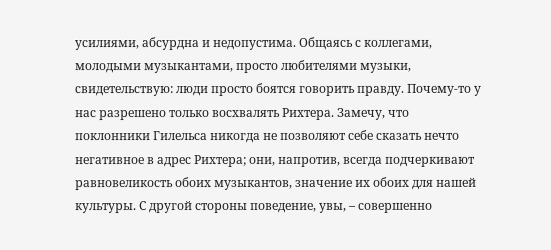усилиями, абсурдна и недопустима. Общаясь с коллегами, молодыми музыкантами, просто любителями музыки, свидетельствую: люди просто боятся говорить правду. Почему-то у нас разрешено только восхвалять Рихтера. Замечу, что поклонники Гилельса никогда не позволяют себе сказать нечто негативное в адрес Рихтера; они, напротив, всегда подчеркивают равновеликость обоих музыкантов, значение их обоих для нашей культуры. С другой стороны поведение, увы, – совершенно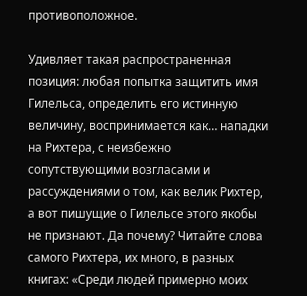противоположное.

Удивляет такая распространенная позиция: любая попытка защитить имя Гилельса, определить его истинную величину, воспринимается как… нападки на Рихтера, с неизбежно сопутствующими возгласами и рассуждениями о том, как велик Рихтер, а вот пишущие о Гилельсе этого якобы не признают. Да почему? Читайте слова самого Рихтера, их много, в разных книгах: «Среди людей примерно моих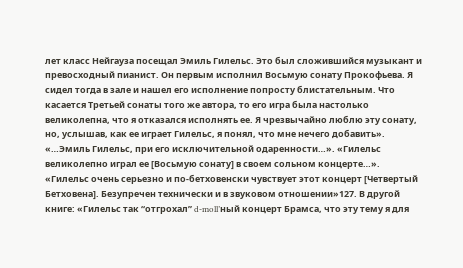лет класс Нейгауза посещал Эмиль Гилельс. Это был сложившийся музыкант и превосходный пианист. Он первым исполнил Восьмую сонату Прокофьева. Я сидел тогда в зале и нашел его исполнение попросту блистательным. Что касается Третьей сонаты того же автора, то его игра была настолько великолепна, что я отказался исполнять ее. Я чрезвычайно люблю эту сонату, но, услышав, как ее играет Гилельс, я понял, что мне нечего добавить». «…Эмиль Гилельс, при его исключительной одаренности…». «Гилельс великолепно играл ее [Восьмую сонату] в своем сольном концерте…». «Гилельс очень серьезно и по-бетховенски чувствует этот концерт [Четвертый Бетховена]. Безупречен технически и в звуковом отношении»127. В другой книге: «Гилельс так “отгрохал” d-moll’ный концерт Брамса, что эту тему я для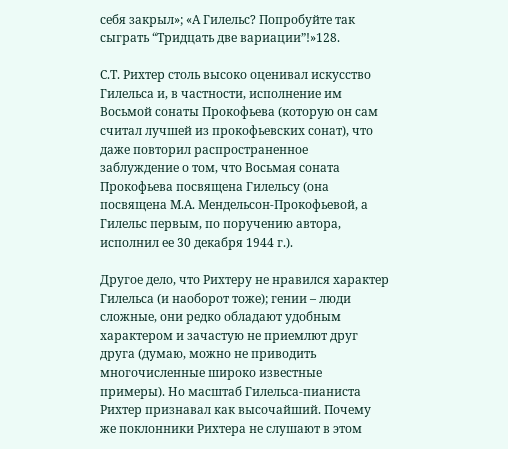себя закрыл»; «А Гилельс? Попробуйте так сыграть “Тридцать две вариации”!»128.

С.Т. Рихтер столь высоко оценивал искусство Гилельса и, в частности, исполнение им Восьмой сонаты Прокофьева (которую он сам считал лучшей из прокофьевских сонат), что даже повторил распространенное заблуждение о том, что Восьмая соната Прокофьева посвящена Гилельсу (она посвящена М.А. Мендельсон-Прокофьевой, а Гилельс первым, по поручению автора, исполнил ее 30 декабря 1944 г.).

Другое дело, что Рихтеру не нравился характер Гилельса (и наоборот тоже); гении – люди сложные, они редко обладают удобным характером и зачастую не приемлют друг друга (думаю, можно не приводить многочисленные широко известные примеры). Но масштаб Гилельса-пианиста Рихтер признавал как высочайший. Почему же поклонники Рихтера не слушают в этом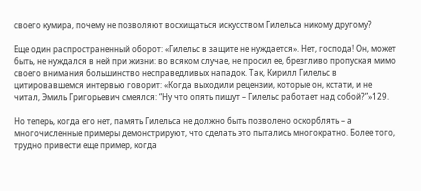своего кумира, почему не позволяют восхищаться искусством Гилельса никому другому?

Еще один распространенный оборот: «Гилельс в защите не нуждается». Нет, господа! Он, может быть, не нуждался в ней при жизни: во всяком случае, не просил ее, брезгливо пропуская мимо своего внимания большинство несправедливых нападок. Так, Кирилл Гилельс в цитировавшемся интервью говорит: «Когда выходили рецензии, которые он, кстати, и не читал, Эмиль Григорьевич смеялся: “Ну что опять пишут – Гилельс работает над собой?”»129.

Но теперь, когда его нет, память Гилельса не должно быть позволено оскорблять – а многочисленные примеры демонстрируют, что сделать это пытались многократно. Более того, трудно привести еще пример, когда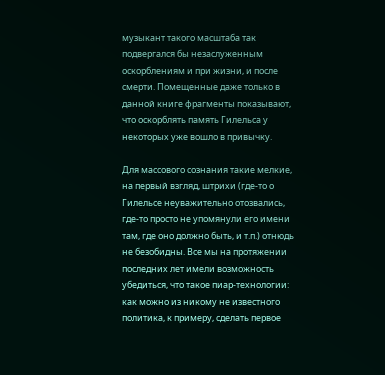музыкант такого масштаба так подвергался бы незаслуженным оскорблениям и при жизни, и после смерти. Помещенные даже только в данной книге фрагменты показывают, что оскорблять память Гилельса у некоторых уже вошло в привычку.

Для массового сознания такие мелкие, на первый взгляд, штрихи (где-то о Гилельсе неуважительно отозвались, где-то просто не упомянули его имени там, где оно должно быть, и т.п.) отнюдь не безобидны. Все мы на протяжении последних лет имели возможность убедиться, что такое пиар-технологии: как можно из никому не известного политика, к примеру, сделать первое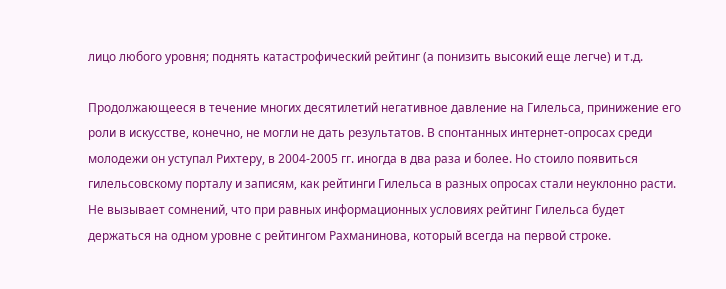лицо любого уровня; поднять катастрофический рейтинг (а понизить высокий еще легче) и т.д.

Продолжающееся в течение многих десятилетий негативное давление на Гилельса, принижение его роли в искусстве, конечно, не могли не дать результатов. В спонтанных интернет-опросах среди молодежи он уступал Рихтеру, в 2004-2005 гг. иногда в два раза и более. Но стоило появиться гилельсовскому порталу и записям, как рейтинги Гилельса в разных опросах стали неуклонно расти. Не вызывает сомнений, что при равных информационных условиях рейтинг Гилельса будет держаться на одном уровне с рейтингом Рахманинова, который всегда на первой строке.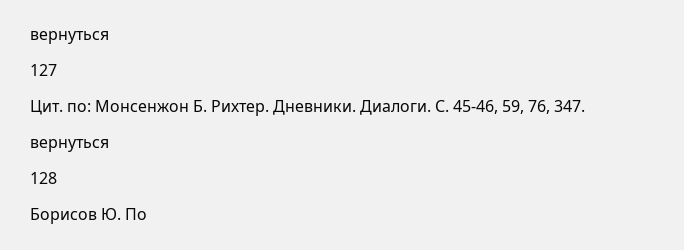вернуться

127

Цит. по: Монсенжон Б. Рихтер. Дневники. Диалоги. С. 45-46, 59, 76, 347.

вернуться

128

Борисов Ю. По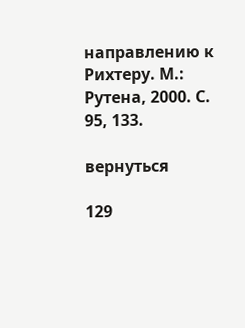направлению к Рихтеру. М.: Рутена, 2000. С. 95, 133.

вернуться

129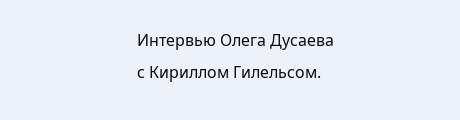Интервью Олега Дусаева с Кириллом Гилельсом.